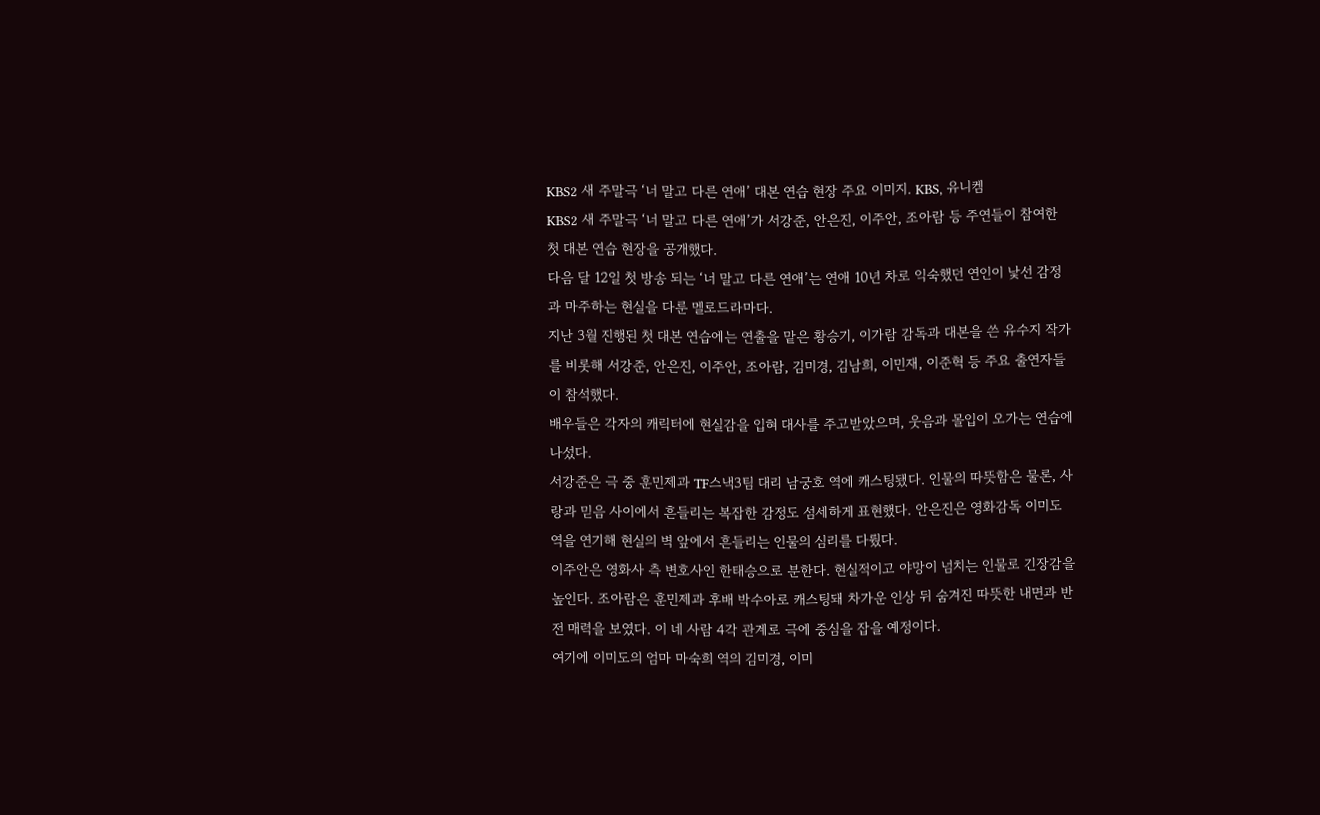KBS2 새 주말극 ‘너 말고 다른 연애’ 대본 연습 현장 주요 이미지. KBS, 유니켐
KBS2 새 주말극 ‘너 말고 다른 연애’가 서강준, 안은진, 이주안, 조아람 등 주연들이 참여한 첫 대본 연습 현장을 공개했다.
다음 달 12일 첫 방송 되는 ‘너 말고 다른 연애’는 연애 10년 차로 익숙했던 연인이 낯선 감정과 마주하는 현실을 다룬 멜로드라마다.
지난 3월 진행된 첫 대본 연습에는 연출을 맡은 황승기, 이가람 감독과 대본을 쓴 유수지 작가를 비롯해 서강준, 안은진, 이주안, 조아람, 김미경, 김남희, 이민재, 이준혁 등 주요 출연자들이 참석했다.
배우들은 각자의 캐릭터에 현실감을 입혀 대사를 주고받았으며, 웃음과 몰입이 오가는 연습에 나섰다.
서강준은 극 중 훈민제과 TF스낵3팀 대리 남궁호 역에 캐스팅됐다. 인물의 따뜻함은 물론, 사랑과 믿음 사이에서 흔들리는 복잡한 감정도 섬세하게 표현했다. 안은진은 영화감독 이미도 역을 연기해 현실의 벽 앞에서 흔들리는 인물의 심리를 다뤘다.
이주안은 영화사 측 변호사인 한태승으로 분한다. 현실적이고 야망이 넘치는 인물로 긴장감을 높인다. 조아람은 훈민제과 후배 박수아로 캐스팅돼 차가운 인상 뒤 숨겨진 따뜻한 내면과 반전 매력을 보였다. 이 네 사람 4각 관계로 극에 중심을 잡을 예정이다.
여기에 이미도의 엄마 마숙희 역의 김미경, 이미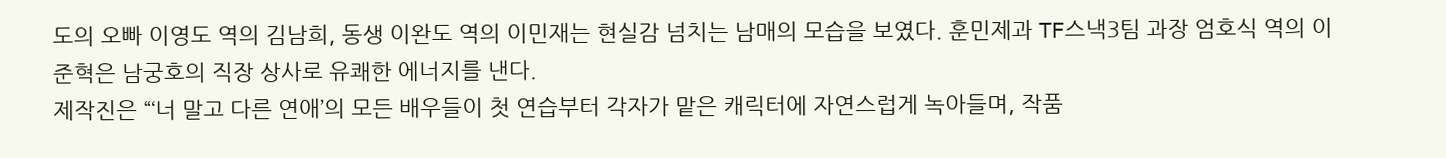도의 오빠 이영도 역의 김남희, 동생 이완도 역의 이민재는 현실감 넘치는 남매의 모습을 보였다. 훈민제과 TF스낵3팀 과장 엄호식 역의 이준혁은 남궁호의 직장 상사로 유쾌한 에너지를 낸다.
제작진은 “‘너 말고 다른 연애’의 모든 배우들이 첫 연습부터 각자가 맡은 캐릭터에 자연스럽게 녹아들며, 작품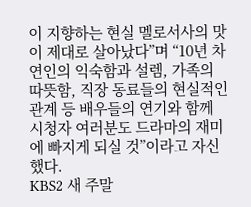이 지향하는 현실 멜로서사의 맛이 제대로 살아났다”며 “10년 차 연인의 익숙함과 설렘, 가족의 따뜻함, 직장 동료들의 현실적인 관계 등 배우들의 연기와 함께 시청자 여러분도 드라마의 재미에 빠지게 되실 것”이라고 자신했다.
KBS2 새 주말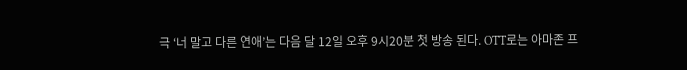극 ‘너 말고 다른 연애’는 다음 달 12일 오후 9시20분 첫 방송 된다. OTT로는 아마존 프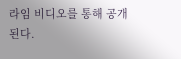라임 비디오를 통해 공개된다.